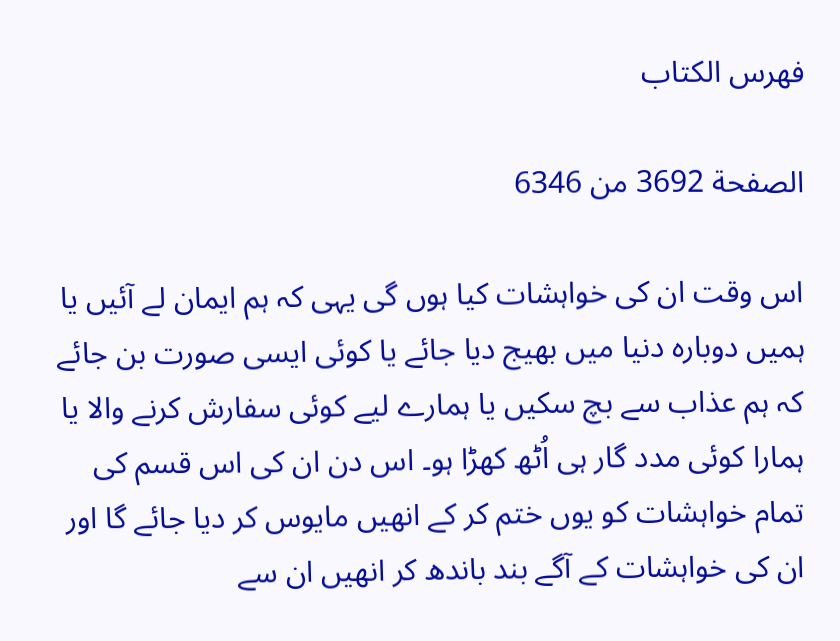فهرس الكتاب

الصفحة 3692 من 6346

اس وقت ان کی خواہشات کیا ہوں گی یہی کہ ہم ایمان لے آئیں یا ہمیں دوبارہ دنیا میں بھیج دیا جائے یا کوئی ایسی صورت بن جائے کہ ہم عذاب سے بچ سکیں یا ہمارے لیے کوئی سفارش کرنے والا یا ہمارا کوئی مدد گار ہی اُٹھ کھڑا ہو۔ اس دن ان کی اس قسم کی تمام خواہشات کو یوں ختم کر کے انھیں مایوس کر دیا جائے گا اور ان کی خواہشات کے آگے بند باندھ کر انھیں ان سے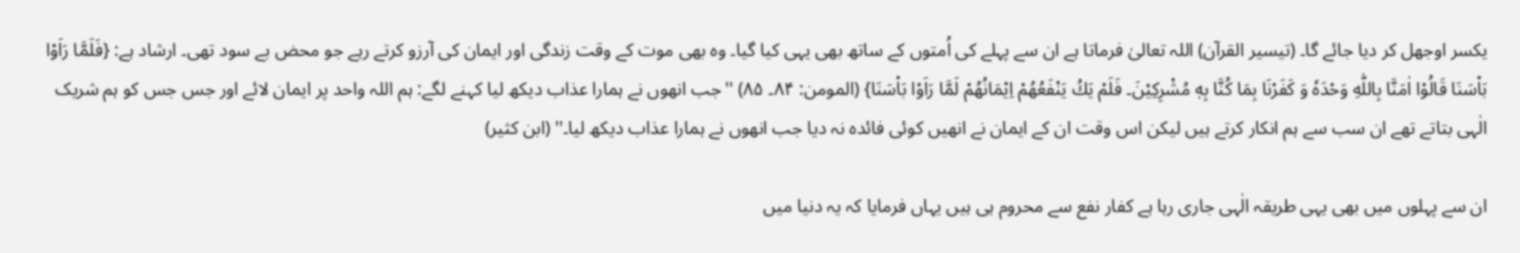یکسر اوجھل کر دیا جائے گا۔ (تیسیر القرآن) اللہ تعالیٰ فرماتا ہے ان سے پہلے کی اُمتوں کے ساتھ بھی یہی کیا گیا۔ وہ بھی موت کے وقت زندگی اور ایمان کی آرزو کرتے رہے جو محض بے سود تھی۔ ارشاد ہے: {فَلَمَّا رَاَوْا بَاْسَنَا قَالُوْا اٰمَنَّا بِاللّٰهِ وَحْدَهٗ وَ كَفَرْنَا بِمَا كُنَّا بِهٖ مُشْرِكِيْنَ۔ فَلَمْ يَكُ يَنْفَعُهُمْ اِيْمَانُهُمْ لَمَّا رَاَوْا بَاْسَنَا} (المومن: ۸۴۔ ۸۵) ''جب انھوں نے ہمارا عذاب دیکھ لیا کہنے لگے: ہم اللہ واحد پر ایمان لائے اور جس جس کو ہم شریک الٰہی بتاتے تھے ان سب سے ہم انکار کرتے ہیں لیکن اس وقت ان کے ایمان نے انھیں کوئی فائدہ نہ دیا جب انھوں نے ہمارا عذاب دیکھ لیا۔'' (ابن کثیر)

ان سے پہلوں میں بھی یہی طریقہ الٰہی جاری رہا ہے کفار نفع سے محروم ہی ہیں یہاں فرمایا کہ یہ دنیا میں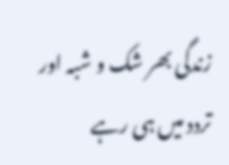زندگی بھر شک و شبہ اور تردد میں ہی رہے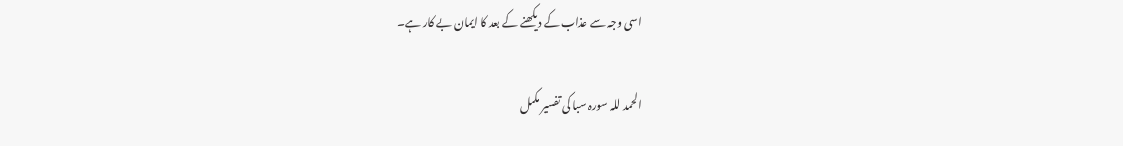اسی وجہ سے عذاب کے دیکھنے کے بعد کا ایمان بے کار ہے۔

الحمد للہ سورہ سبا کی تفسیر مکمل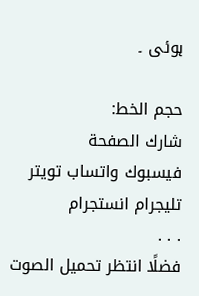ہوئی ۔

حجم الخط:
شارك الصفحة
فيسبوك واتساب تويتر تليجرام انستجرام
. . .
فضلًا انتظر تحميل الصوت